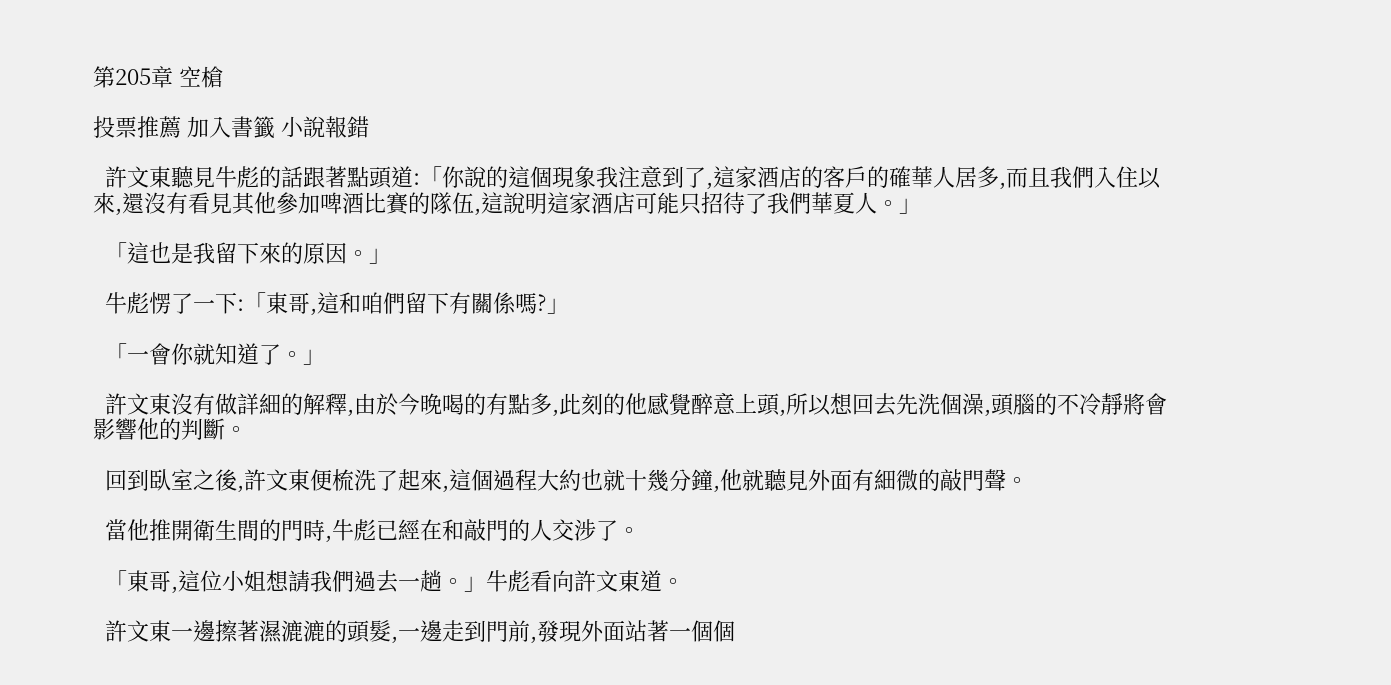第205章 空槍

投票推薦 加入書籤 小說報錯

  許文東聽見牛彪的話跟著點頭道:「你說的這個現象我注意到了,這家酒店的客戶的確華人居多,而且我們入住以來,還沒有看見其他參加啤酒比賽的隊伍,這說明這家酒店可能只招待了我們華夏人。」

  「這也是我留下來的原因。」

  牛彪愣了一下:「東哥,這和咱們留下有關係嗎?」

  「一會你就知道了。」

  許文東沒有做詳細的解釋,由於今晚喝的有點多,此刻的他感覺醉意上頭,所以想回去先洗個澡,頭腦的不冷靜將會影響他的判斷。

  回到臥室之後,許文東便梳洗了起來,這個過程大約也就十幾分鐘,他就聽見外面有細微的敲門聲。

  當他推開衛生間的門時,牛彪已經在和敲門的人交涉了。

  「東哥,這位小姐想請我們過去一趟。」牛彪看向許文東道。

  許文東一邊擦著濕漉漉的頭髮,一邊走到門前,發現外面站著一個個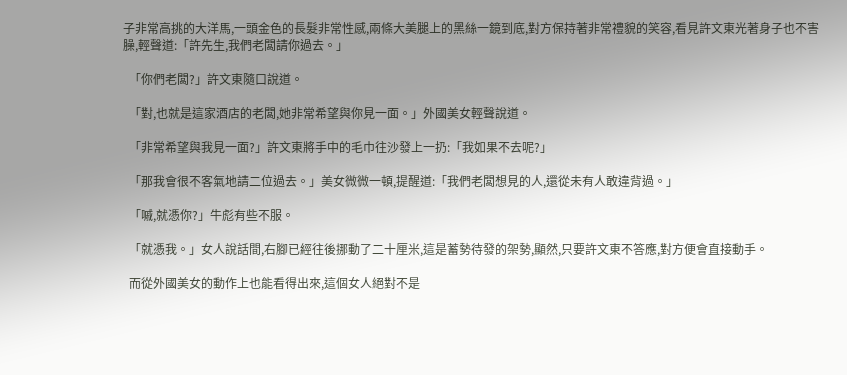子非常高挑的大洋馬,一頭金色的長髮非常性感,兩條大美腿上的黑絲一鏡到底,對方保持著非常禮貌的笑容,看見許文東光著身子也不害臊,輕聲道:「許先生,我們老闆請你過去。」

  「你們老闆?」許文東隨口說道。

  「對,也就是這家酒店的老闆,她非常希望與你見一面。」外國美女輕聲說道。

  「非常希望與我見一面?」許文東將手中的毛巾往沙發上一扔:「我如果不去呢?」

  「那我會很不客氣地請二位過去。」美女微微一頓,提醒道:「我們老闆想見的人,還從未有人敢違背過。」

  「嘁,就憑你?」牛彪有些不服。

  「就憑我。」女人說話間,右腳已經往後挪動了二十厘米,這是蓄勢待發的架勢,顯然,只要許文東不答應,對方便會直接動手。

  而從外國美女的動作上也能看得出來,這個女人絕對不是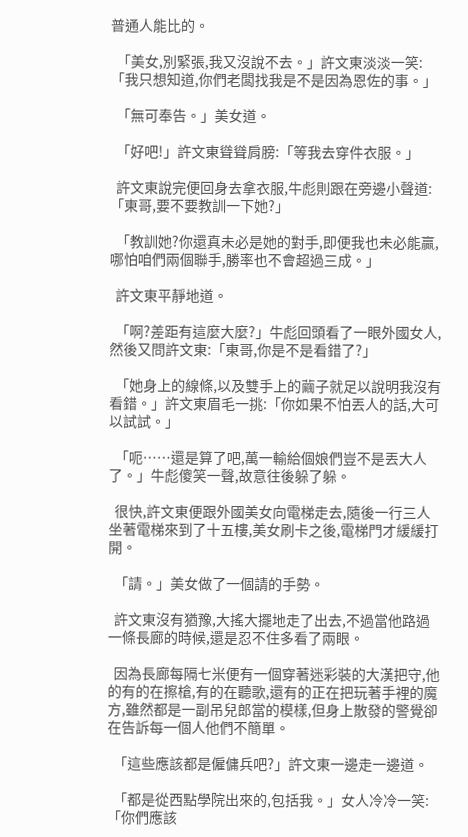普通人能比的。

  「美女,別緊張,我又沒說不去。」許文東淡淡一笑:「我只想知道,你們老闆找我是不是因為恩佐的事。」

  「無可奉告。」美女道。

  「好吧!」許文東聳聳肩膀:「等我去穿件衣服。」

  許文東說完便回身去拿衣服,牛彪則跟在旁邊小聲道:「東哥,要不要教訓一下她?」

  「教訓她?你還真未必是她的對手,即便我也未必能贏,哪怕咱們兩個聯手,勝率也不會超過三成。」

  許文東平靜地道。

  「啊?差距有這麼大麼?」牛彪回頭看了一眼外國女人,然後又問許文東:「東哥,你是不是看錯了?」

  「她身上的線條,以及雙手上的繭子就足以說明我沒有看錯。」許文東眉毛一挑:「你如果不怕丟人的話,大可以試試。」

  「呃……還是算了吧,萬一輸給個娘們豈不是丟大人了。」牛彪傻笑一聲,故意往後躲了躲。

  很快,許文東便跟外國美女向電梯走去,隨後一行三人坐著電梯來到了十五樓,美女刷卡之後,電梯門才緩緩打開。

  「請。」美女做了一個請的手勢。

  許文東沒有猶豫,大搖大擺地走了出去,不過當他路過一條長廊的時候,還是忍不住多看了兩眼。

  因為長廊每隔七米便有一個穿著迷彩裝的大漢把守,他的有的在擦槍,有的在聽歌,還有的正在把玩著手裡的魔方,雖然都是一副吊兒郎當的模樣,但身上散發的警覺卻在告訴每一個人他們不簡單。

  「這些應該都是僱傭兵吧?」許文東一邊走一邊道。

  「都是從西點學院出來的,包括我。」女人冷冷一笑:「你們應該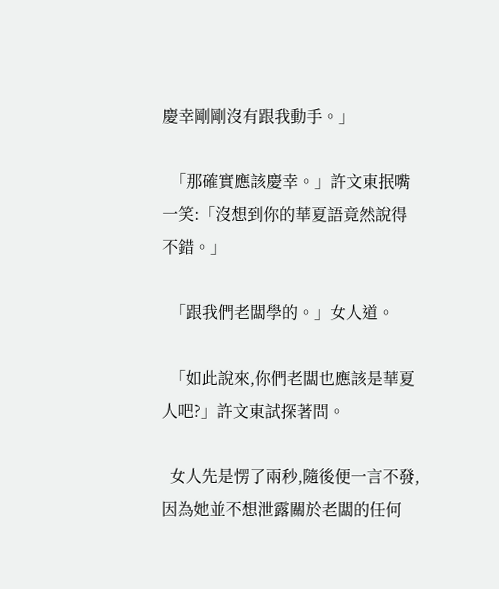慶幸剛剛沒有跟我動手。」

  「那確實應該慶幸。」許文東抿嘴一笑:「沒想到你的華夏語竟然說得不錯。」

  「跟我們老闆學的。」女人道。

  「如此說來,你們老闆也應該是華夏人吧?」許文東試探著問。

  女人先是愣了兩秒,隨後便一言不發,因為她並不想泄露關於老闆的任何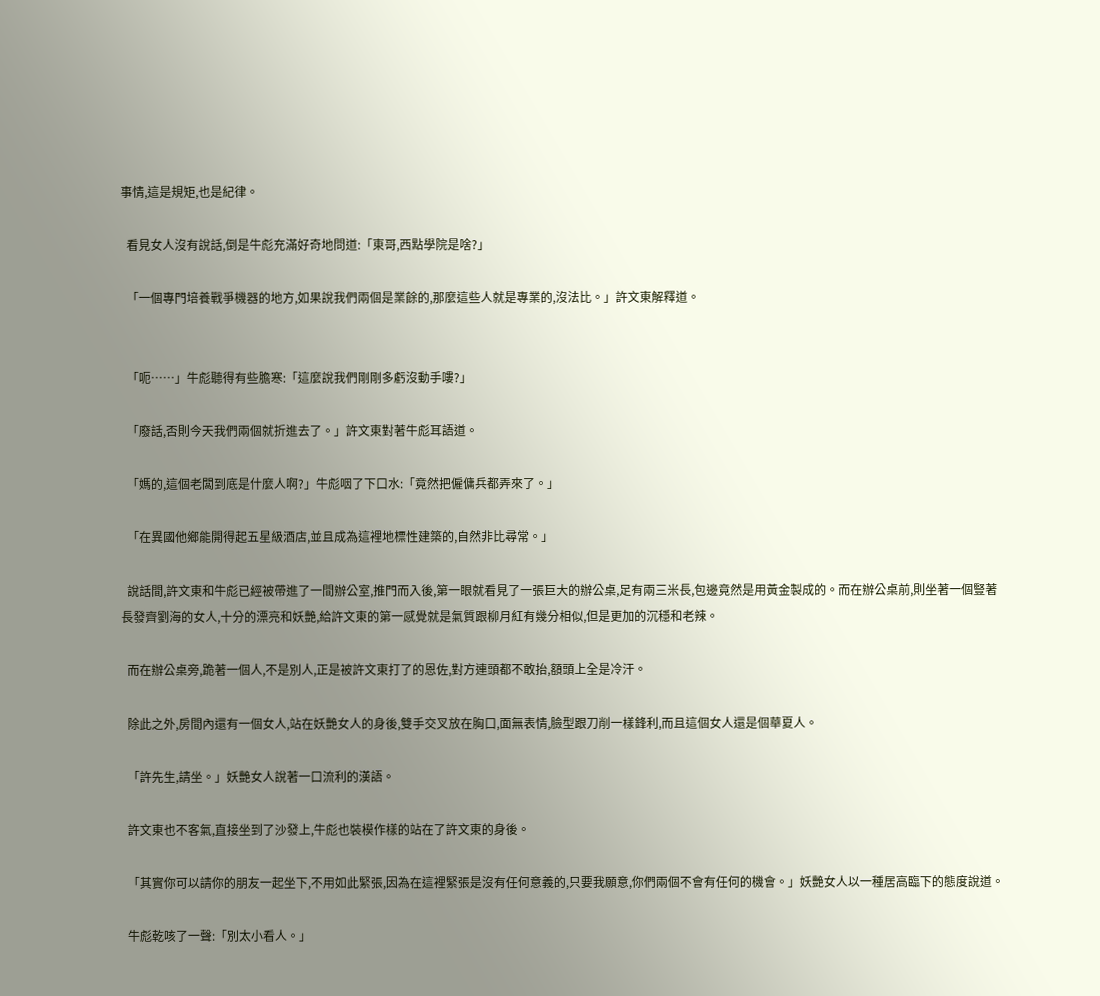事情,這是規矩,也是紀律。

  看見女人沒有說話,倒是牛彪充滿好奇地問道:「東哥,西點學院是啥?」

  「一個專門培養戰爭機器的地方,如果說我們兩個是業餘的,那麼這些人就是專業的,沒法比。」許文東解釋道。


  「呃……」牛彪聽得有些膽寒:「這麼說我們剛剛多虧沒動手嘍?」

  「廢話,否則今天我們兩個就折進去了。」許文東對著牛彪耳語道。

  「媽的,這個老闆到底是什麼人啊?」牛彪咽了下口水:「竟然把僱傭兵都弄來了。」

  「在異國他鄉能開得起五星級酒店,並且成為這裡地標性建築的,自然非比尋常。」

  說話間,許文東和牛彪已經被帶進了一間辦公室,推門而入後,第一眼就看見了一張巨大的辦公桌,足有兩三米長,包邊竟然是用黃金製成的。而在辦公桌前,則坐著一個豎著長發齊劉海的女人,十分的漂亮和妖艷,給許文東的第一感覺就是氣質跟柳月紅有幾分相似,但是更加的沉穩和老辣。

  而在辦公桌旁,跪著一個人,不是別人,正是被許文東打了的恩佐,對方連頭都不敢抬,額頭上全是冷汗。

  除此之外,房間內還有一個女人,站在妖艷女人的身後,雙手交叉放在胸口,面無表情,臉型跟刀削一樣鋒利,而且這個女人還是個華夏人。

  「許先生,請坐。」妖艷女人說著一口流利的漢語。

  許文東也不客氣,直接坐到了沙發上,牛彪也裝模作樣的站在了許文東的身後。

  「其實你可以請你的朋友一起坐下,不用如此緊張,因為在這裡緊張是沒有任何意義的,只要我願意,你們兩個不會有任何的機會。」妖艷女人以一種居高臨下的態度說道。

  牛彪乾咳了一聲:「別太小看人。」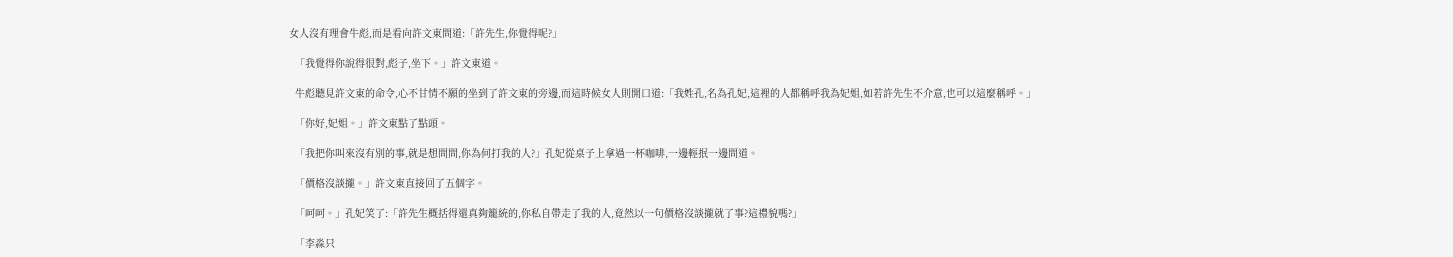女人沒有理會牛彪,而是看向許文東問道:「許先生,你覺得呢?」

  「我覺得你說得很對,彪子,坐下。」許文東道。

  牛彪聽見許文東的命令,心不甘情不願的坐到了許文東的旁邊,而這時候女人則開口道:「我姓孔,名為孔妃,這裡的人都稱呼我為妃姐,如若許先生不介意,也可以這麼稱呼。」

  「你好,妃姐。」許文東點了點頭。

  「我把你叫來沒有別的事,就是想問問,你為何打我的人?」孔妃從桌子上拿過一杯咖啡,一邊輕抿一邊問道。

  「價格沒談攏。」許文東直接回了五個字。

  「呵呵。」孔妃笑了:「許先生概括得還真夠籠統的,你私自帶走了我的人,竟然以一句價格沒談攏就了事?這禮貌嗎?」

  「李淼只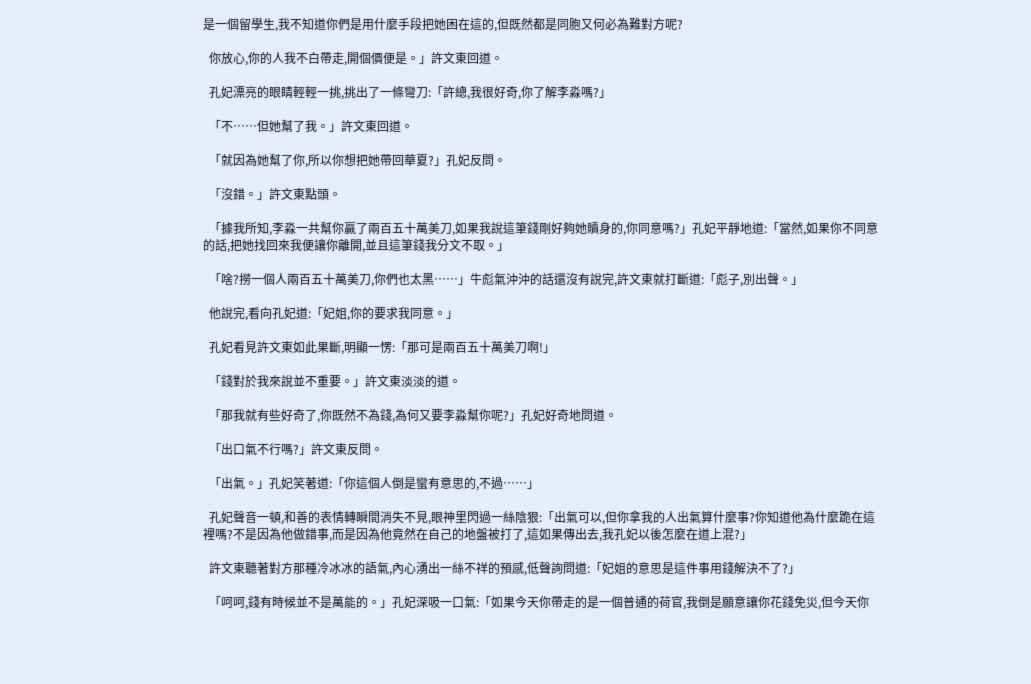是一個留學生,我不知道你們是用什麼手段把她困在這的,但既然都是同胞又何必為難對方呢?

  你放心,你的人我不白帶走,開個價便是。」許文東回道。

  孔妃漂亮的眼睛輕輕一挑,挑出了一條彎刀:「許總,我很好奇,你了解李淼嗎?」

  「不……但她幫了我。」許文東回道。

  「就因為她幫了你,所以你想把她帶回華夏?」孔妃反問。

  「沒錯。」許文東點頭。

  「據我所知,李淼一共幫你贏了兩百五十萬美刀,如果我說這筆錢剛好夠她贖身的,你同意嗎?」孔妃平靜地道:「當然,如果你不同意的話,把她找回來我便讓你離開,並且這筆錢我分文不取。」

  「啥?撈一個人兩百五十萬美刀,你們也太黑……」牛彪氣沖沖的話還沒有說完,許文東就打斷道:「彪子,別出聲。」

  他說完,看向孔妃道:「妃姐,你的要求我同意。」

  孔妃看見許文東如此果斷,明顯一愣:「那可是兩百五十萬美刀啊!」

  「錢對於我來說並不重要。」許文東淡淡的道。

  「那我就有些好奇了,你既然不為錢,為何又要李淼幫你呢?」孔妃好奇地問道。

  「出口氣不行嗎?」許文東反問。

  「出氣。」孔妃笑著道:「你這個人倒是蠻有意思的,不過……」

  孔妃聲音一頓,和善的表情轉瞬間消失不見,眼神里閃過一絲陰狠:「出氣可以,但你拿我的人出氣算什麼事?你知道他為什麼跪在這裡嗎?不是因為他做錯事,而是因為他竟然在自己的地盤被打了,這如果傳出去,我孔妃以後怎麼在道上混?」

  許文東聽著對方那種冷冰冰的語氣,內心湧出一絲不祥的預感,低聲詢問道:「妃姐的意思是這件事用錢解決不了?」

  「呵呵,錢有時候並不是萬能的。」孔妃深吸一口氣:「如果今天你帶走的是一個普通的荷官,我倒是願意讓你花錢免災,但今天你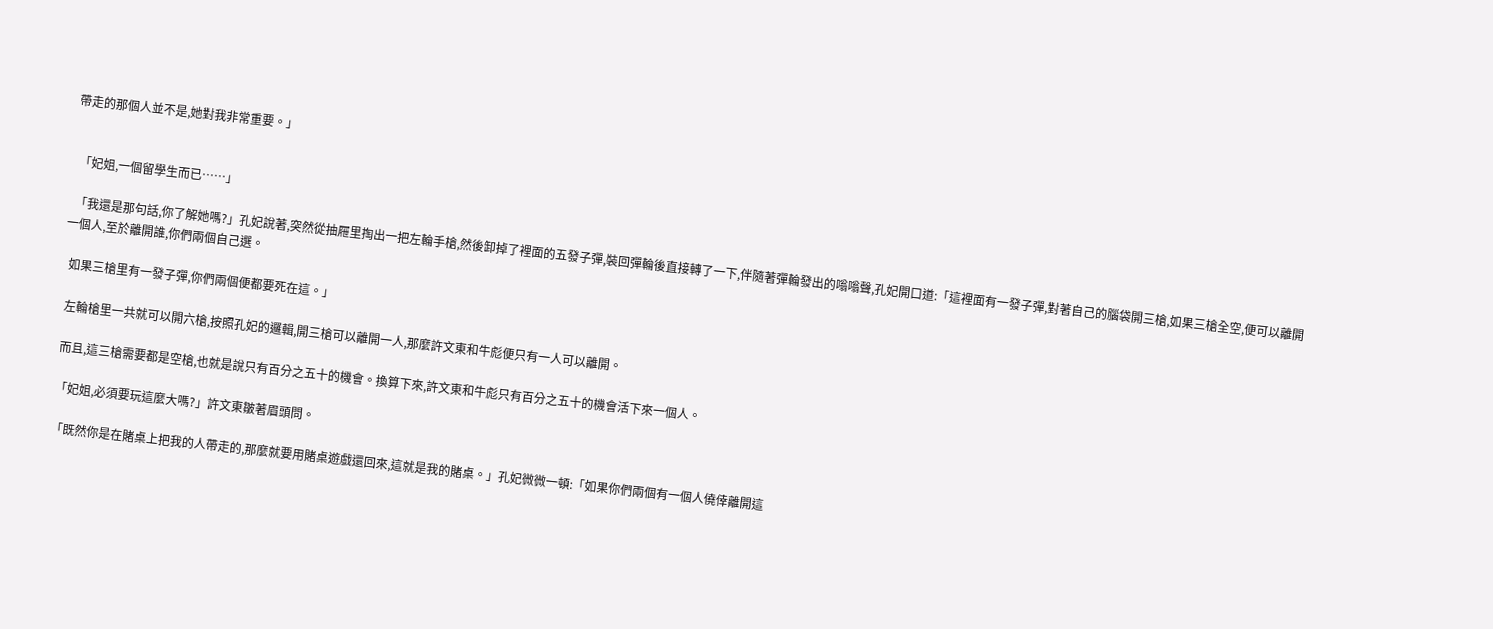帶走的那個人並不是,她對我非常重要。」


  「妃姐,一個留學生而已……」

  「我還是那句話,你了解她嗎?」孔妃說著,突然從抽屜里掏出一把左輪手槍,然後卸掉了裡面的五發子彈,裝回彈輪後直接轉了一下,伴隨著彈輪發出的嗡嗡聲,孔妃開口道:「這裡面有一發子彈,對著自己的腦袋開三槍,如果三槍全空,便可以離開一個人,至於離開誰,你們兩個自己選。

  如果三槍里有一發子彈,你們兩個便都要死在這。」

  左輪槍里一共就可以開六槍,按照孔妃的邏輯,開三槍可以離開一人,那麼許文東和牛彪便只有一人可以離開。

  而且,這三槍需要都是空槍,也就是說只有百分之五十的機會。換算下來,許文東和牛彪只有百分之五十的機會活下來一個人。

  「妃姐,必須要玩這麼大嗎?」許文東皺著眉頭問。

  「既然你是在賭桌上把我的人帶走的,那麼就要用賭桌遊戲還回來,這就是我的賭桌。」孔妃微微一頓:「如果你們兩個有一個人僥倖離開這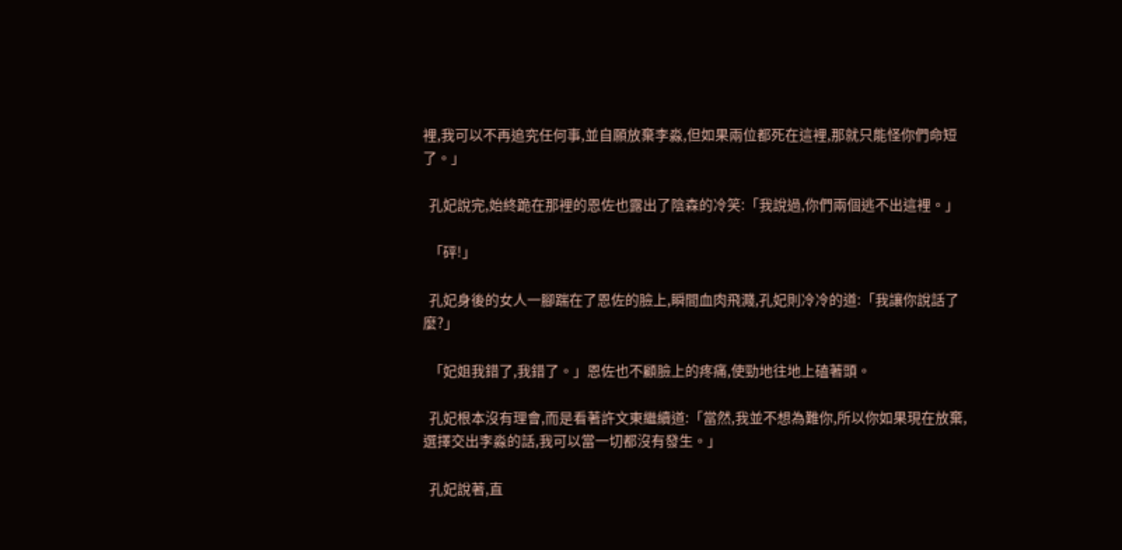裡,我可以不再追究任何事,並自願放棄李淼,但如果兩位都死在這裡,那就只能怪你們命短了。」

  孔妃說完,始終跪在那裡的恩佐也露出了陰森的冷笑:「我說過,你們兩個逃不出這裡。」

  「砰!」

  孔妃身後的女人一腳踹在了恩佐的臉上,瞬間血肉飛濺,孔妃則冷冷的道:「我讓你說話了麼?」

  「妃姐我錯了,我錯了。」恩佐也不顧臉上的疼痛,使勁地往地上磕著頭。

  孔妃根本沒有理會,而是看著許文東繼續道:「當然,我並不想為難你,所以你如果現在放棄,選擇交出李淼的話,我可以當一切都沒有發生。」

  孔妃說著,直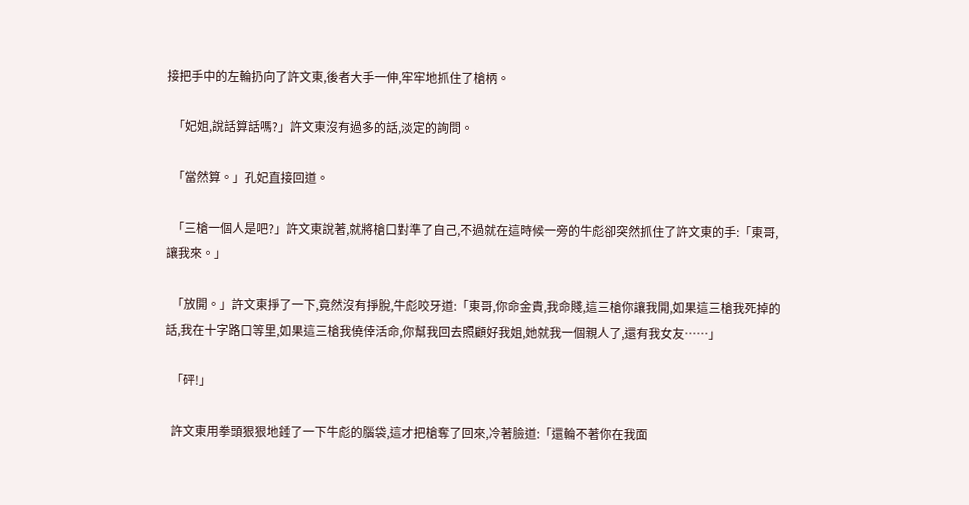接把手中的左輪扔向了許文東,後者大手一伸,牢牢地抓住了槍柄。

  「妃姐,說話算話嗎?」許文東沒有過多的話,淡定的詢問。

  「當然算。」孔妃直接回道。

  「三槍一個人是吧?」許文東說著,就將槍口對準了自己,不過就在這時候一旁的牛彪卻突然抓住了許文東的手:「東哥,讓我來。」

  「放開。」許文東掙了一下,竟然沒有掙脫,牛彪咬牙道:「東哥,你命金貴,我命賤,這三槍你讓我開,如果這三槍我死掉的話,我在十字路口等里,如果這三槍我僥倖活命,你幫我回去照顧好我姐,她就我一個親人了,還有我女友……」

  「砰!」

  許文東用拳頭狠狠地錘了一下牛彪的腦袋,這才把槍奪了回來,冷著臉道:「還輪不著你在我面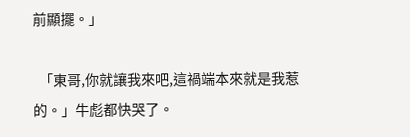前顯擺。」

  「東哥,你就讓我來吧,這禍端本來就是我惹的。」牛彪都快哭了。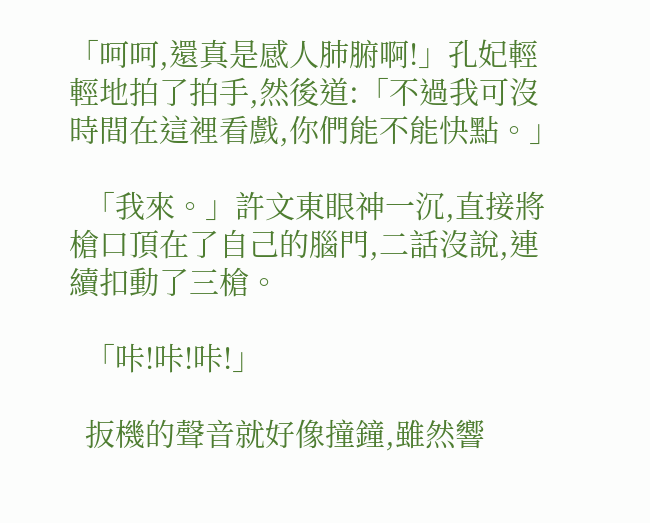「呵呵,還真是感人肺腑啊!」孔妃輕輕地拍了拍手,然後道:「不過我可沒時間在這裡看戲,你們能不能快點。」

  「我來。」許文東眼神一沉,直接將槍口頂在了自己的腦門,二話沒說,連續扣動了三槍。

  「咔!咔!咔!」

  扳機的聲音就好像撞鐘,雖然響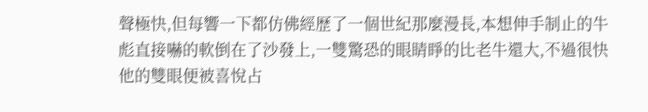聲極快,但每響一下都仿佛經歷了一個世紀那麼漫長,本想伸手制止的牛彪直接嚇的軟倒在了沙發上,一雙驚恐的眼睛睜的比老牛還大,不過很快他的雙眼便被喜悅占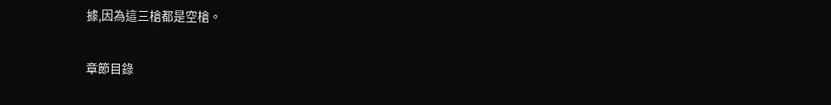據,因為這三槍都是空槍。

章節目錄